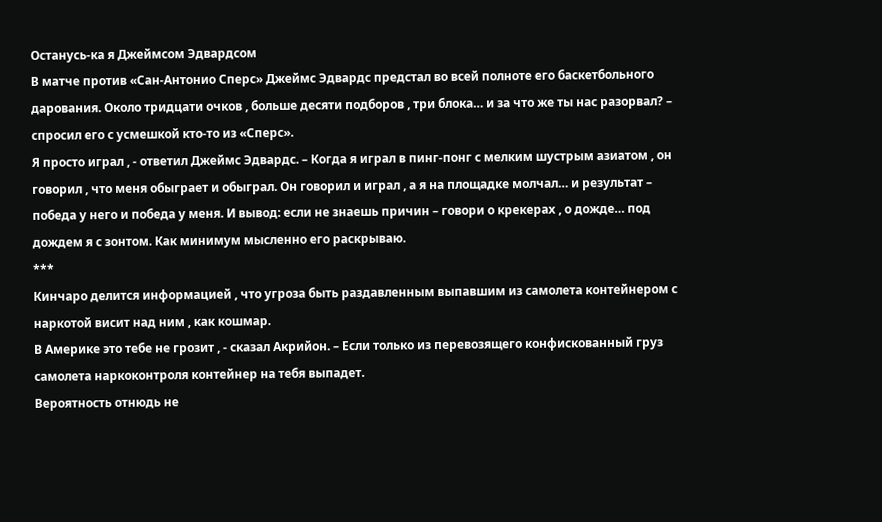Останусь-ка я Джеймсом Эдвардсом
В матче против «Сан-Антонио Сперс» Джеймс Эдвардс предстал во всей полноте его баскетбольного дарования. Около тридцати очков , больше десяти подборов , три блока… и за что же ты нас разорвал? – спросил его с усмешкой кто-то из «Сперс».
Я просто играл , - ответил Джеймс Эдвардс. – Когда я играл в пинг-понг с мелким шустрым азиатом , он говорил , что меня обыграет и обыграл. Он говорил и играл , а я на площадке молчал… и результат – победа у него и победа у меня. И вывод: если не знаешь причин – говори о крекерах , о дожде… под дождем я с зонтом. Как минимум мысленно его раскрываю.
***
Кинчаро делится информацией , что угроза быть раздавленным выпавшим из самолета контейнером с наркотой висит над ним , как кошмар.
В Америке это тебе не грозит , - сказал Акрийон. – Если только из перевозящего конфискованный груз самолета наркоконтроля контейнер на тебя выпадет.
Вероятность отнюдь не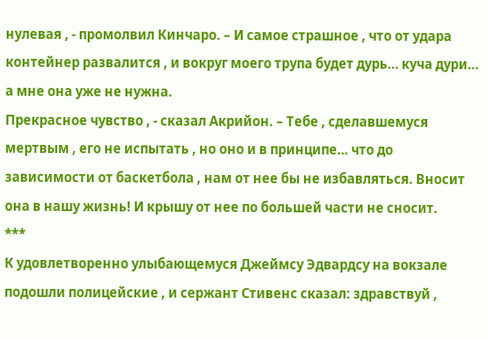нулевая , - промолвил Кинчаро. – И самое страшное , что от удара контейнер развалится , и вокруг моего трупа будет дурь… куча дури… а мне она уже не нужна.
Прекрасное чувство , - сказал Акрийон. – Тебе , сделавшемуся мертвым , его не испытать , но оно и в принципе… что до зависимости от баскетбола , нам от нее бы не избавляться. Вносит она в нашу жизнь! И крышу от нее по большей части не сносит.
***
К удовлетворенно улыбающемуся Джеймсу Эдвардсу на вокзале подошли полицейские , и сержант Стивенс сказал: здравствуй ,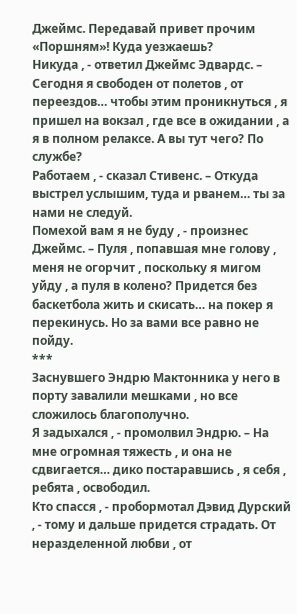Джеймс. Передавай привет прочим «Поршням»! Куда уезжаешь?
Никуда , - ответил Джеймс Эдвардс. – Сегодня я свободен от полетов , от переездов… чтобы этим проникнуться , я пришел на вокзал , где все в ожидании , а я в полном релаксе. А вы тут чего? По службе?
Работаем , - сказал Стивенс. – Откуда выстрел услышим, туда и рванем… ты за нами не следуй.
Помехой вам я не буду , - произнес Джеймс. – Пуля , попавшая мне голову , меня не огорчит , поскольку я мигом уйду , а пуля в колено? Придется без баскетбола жить и скисать… на покер я перекинусь. Но за вами все равно не пойду.
***
Заснувшего Эндрю Мактонника у него в порту завалили мешками , но все сложилось благополучно.
Я задыхался , - промолвил Эндрю. – На мне огромная тяжесть , и она не сдвигается… дико постаравшись , я себя , ребята , освободил.
Кто спасся , - пробормотал Дэвид Дурский , - тому и дальше придется страдать. От неразделенной любви , от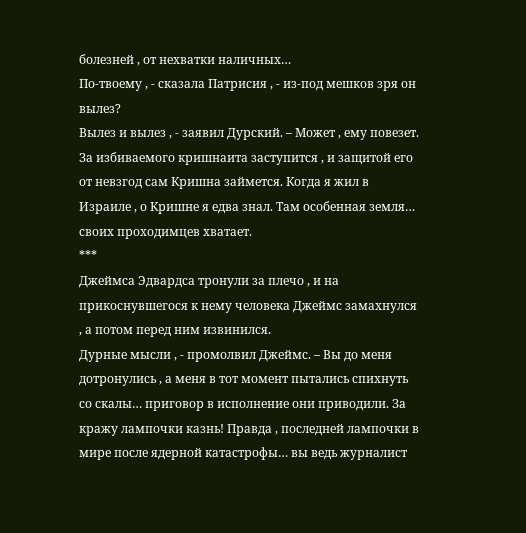болезней , от нехватки наличных…
По-твоему , - сказала Патрисия , - из-под мешков зря он вылез?
Вылез и вылез , - заявил Дурский. – Может , ему повезет. За избиваемого кришнаита заступится , и защитой его от невзгод сам Кришна займется. Когда я жил в Израиле , о Кришне я едва знал. Там особенная земля… своих проходимцев хватает.
***
Джеймса Эдвардса тронули за плечо , и на прикоснувшегося к нему человека Джеймс замахнулся , а потом перед ним извинился.
Дурные мысли , - промолвил Джеймс. – Вы до меня дотронулись , а меня в тот момент пытались спихнуть со скалы… приговор в исполнение они приводили. За кражу лампочки казнь! Правда , последней лампочки в мире после ядерной катастрофы… вы ведь журналист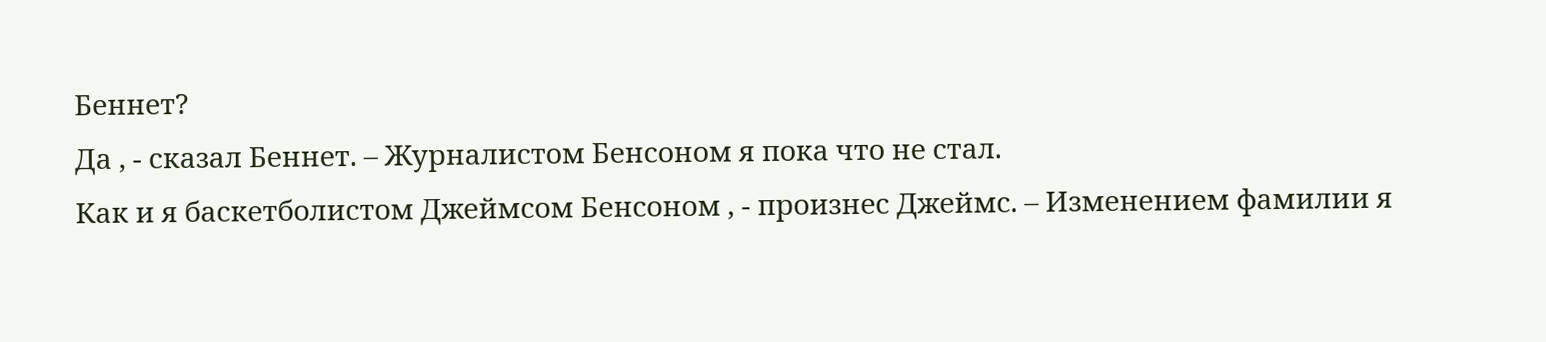Беннет?
Да , - сказал Беннет. – Журналистом Бенсоном я пока что не стал.
Как и я баскетболистом Джеймсом Бенсоном , - произнес Джеймс. – Изменением фамилии я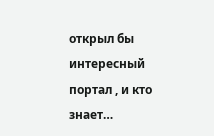открыл бы интересный портал , и кто знает…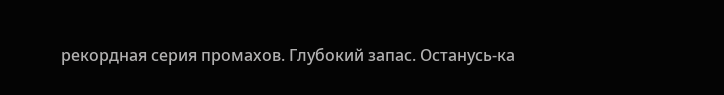рекордная серия промахов. Глубокий запас. Останусь-ка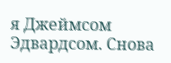я Джеймсом Эдвардсом. Снова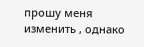прошу меня изменить , однако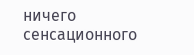ничего сенсационного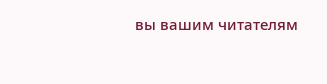вы вашим читателям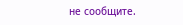не сообщите.